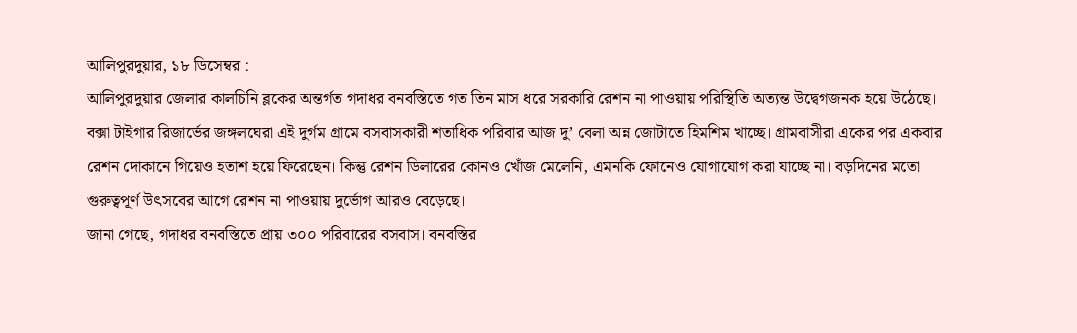আলিপুরদুয়ার, ১৮ ডিসেম্বর :
আলিপুরদুয়ার জেলার কালচিনি ব্লকের অন্তর্গত গদাধর বনবস্তিতে গত তিন মাস ধরে সরকারি রেশন না পাওয়ায় পরিস্থিতি অত্যন্ত উদ্বেগজনক হয়ে উঠেছে। বক্সা টাইগার রিজার্ভের জঙ্গলঘেরা এই দুর্গম গ্রামে বসবাসকারী শতাধিক পরিবার আজ দু’ বেলা অন্ন জোটাতে হিমশিম খাচ্ছে। গ্রামবাসীরা একের পর একবার রেশন দোকানে গিয়েও হতাশ হয়ে ফিরেছেন। কিন্তু রেশন ডিলারের কোনও খোঁজ মেলেনি, এমনকি ফোনেও যোগাযোগ করা যাচ্ছে না। বড়দিনের মতো গুরুত্বপূর্ণ উৎসবের আগে রেশন না পাওয়ায় দুর্ভোগ আরও বেড়েছে।
জানা গেছে, গদাধর বনবস্তিতে প্রায় ৩০০ পরিবারের বসবাস। বনবস্তির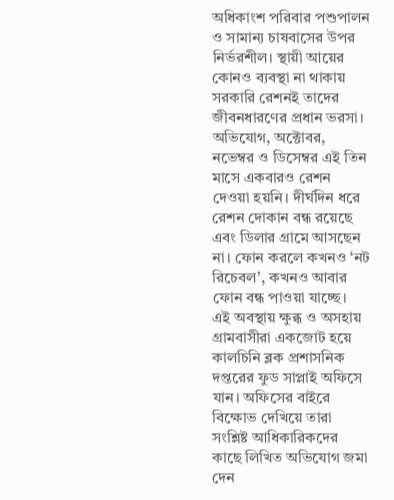অধিকাংশ পরিবার পশুপালন ও সামান্য চাষবাসের উপর নির্ভরশীল। স্থায়ী আয়ের কোনও ব্যবস্থা না থাকায় সরকারি রেশনই তাদের জীবনধারণের প্রধান ভরসা। অভিযোগ, অক্টোবর, নভেম্বর ও ডিসেম্বর এই তিন মাসে একবারও রেশন দেওয়া হয়নি। দীর্ঘদিন ধরে রেশন দোকান বন্ধ রয়েছে এবং ডিলার গ্রামে আসছেন না। ফোন করলে কখনও ‘নট রিচেবল’, কখনও আবার ফোন বন্ধ পাওয়া যাচ্ছে।
এই অবস্থায় ক্ষুব্ধ ও অসহায় গ্রামবাসীরা একজোট হয়ে কালচিনি ব্লক প্রশাসনিক দপ্তরের ফুড সাপ্লাই অফিসে যান। অফিসের বাইরে বিক্ষোভ দেখিয়ে তারা সংশ্লিষ্ট আধিকারিকদের কাছে লিখিত অভিযোগ জমা দেন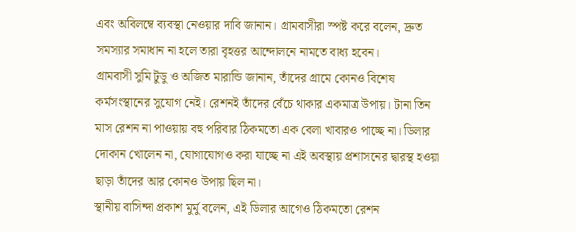এবং অবিলম্বে ব্যবস্থা নেওয়ার দাবি জানান। গ্রামবাসীরা স্পষ্ট করে বলেন, দ্রুত সমস্যার সমাধান না হলে তারা বৃহত্তর আন্দোলনে নামতে বাধ্য হবেন।
গ্রামবাসী সুমি টুডু ও অজিত মারান্ডি জানান, তাঁদের গ্রামে কোনও বিশেষ কর্মসংস্থানের সুযোগ নেই। রেশনই তাঁদের বেঁচে থাকার একমাত্র উপায়। টানা তিন মাস রেশন না পাওয়ায় বহু পরিবার ঠিকমতো এক বেলা খাবারও পাচ্ছে না। ডিলার দোকান খোলেন না, যোগাযোগও করা যাচ্ছে না এই অবস্থায় প্রশাসনের দ্বারস্থ হওয়া ছাড়া তাঁদের আর কোনও উপায় ছিল না।
স্থানীয় বাসিন্দা প্রকাশ মুর্মু বলেন, এই ডিলার আগেও ঠিকমতো রেশন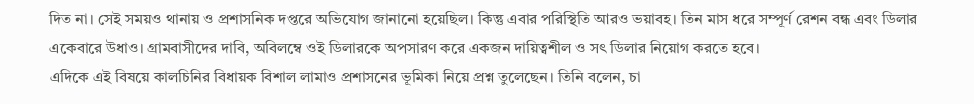দিত না। সেই সময়ও থানায় ও প্রশাসনিক দপ্তরে অভিযোগ জানানো হয়েছিল। কিন্তু এবার পরিস্থিতি আরও ভয়াবহ। তিন মাস ধরে সম্পূর্ণ রেশন বন্ধ এবং ডিলার একেবারে উধাও। গ্রামবাসীদের দাবি, অবিলম্বে ওই ডিলারকে অপসারণ করে একজন দায়িত্বশীল ও সৎ ডিলার নিয়োগ করতে হবে।
এদিকে এই বিষয়ে কালচিনির বিধায়ক বিশাল লামাও প্রশাসনের ভূমিকা নিয়ে প্রশ্ন তুলেছেন। তিনি বলেন, চা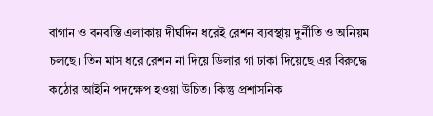বাগান ও বনবস্তি এলাকায় দীর্ঘদিন ধরেই রেশন ব্যবস্থায় দুর্নীতি ও অনিয়ম চলছে। তিন মাস ধরে রেশন না দিয়ে ডিলার গা ঢাকা দিয়েছে এর বিরুদ্ধে কঠোর আইনি পদক্ষেপ হওয়া উচিত। কিন্তু প্রশাসনিক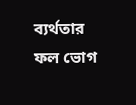ব্যর্থতার ফল ভোগ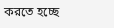করতে হচ্ছে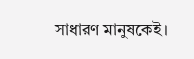সাধারণ মানুষকেই।